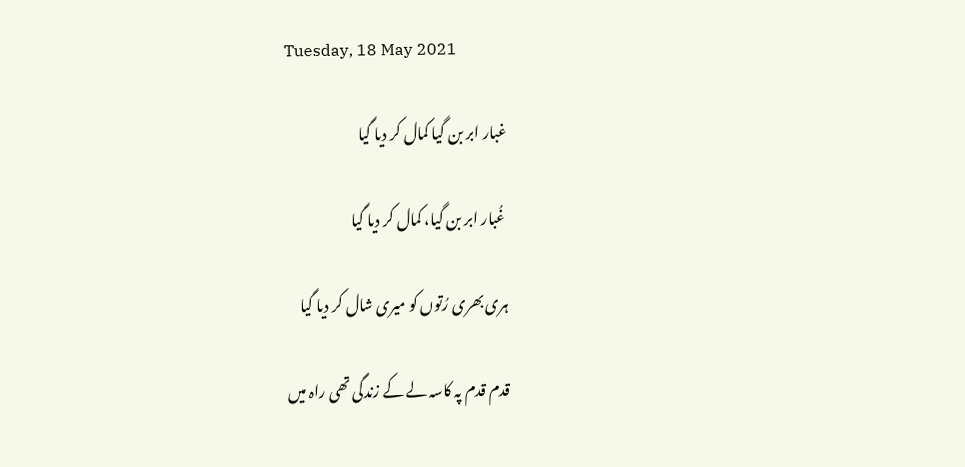Tuesday, 18 May 2021

غبار ابر بن گیا کمال کر دیا گیا

 غُبار ابر بن گیا، کمال کر دیا گیا

ہری بھری رُتوں کو میری شال کر دیا گیا

قدم قدم پہ کاسہ لے کے زندگی تھی راہ میں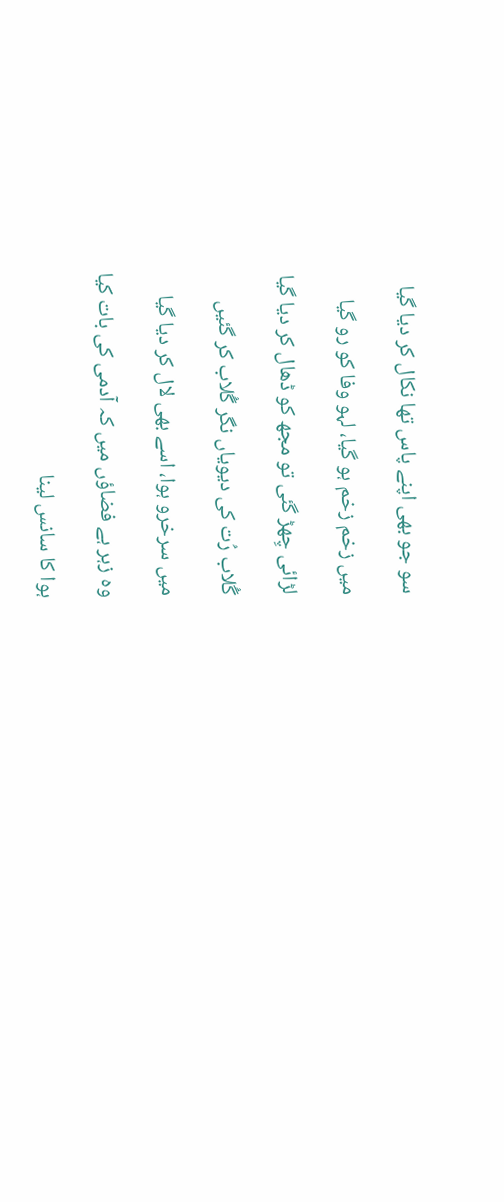سو جو بھی اپنے پاس تھا نکال کر دیا گیا

میں زخم زخم ہو گیا، لہو وفا کو رو گیا

لڑائی چِھڑ گئی تو مجھ کو ڈھال کر دیا گیا

گُلاب رُت کی دیویاں نگر گُلاب کر گئیں

میں سرخرو ہوا، اسے بھی لال کر دیا گیا

وہ زہر ہے فضاؤں میں کہ آدمی کی بات کیا

ہوا کا سانس لینا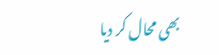بھی محال کر دیا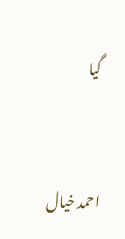گیا


احمد خیال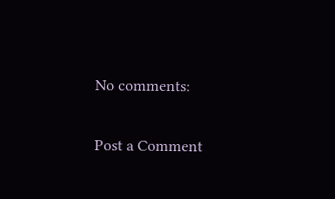No comments:

Post a Comment